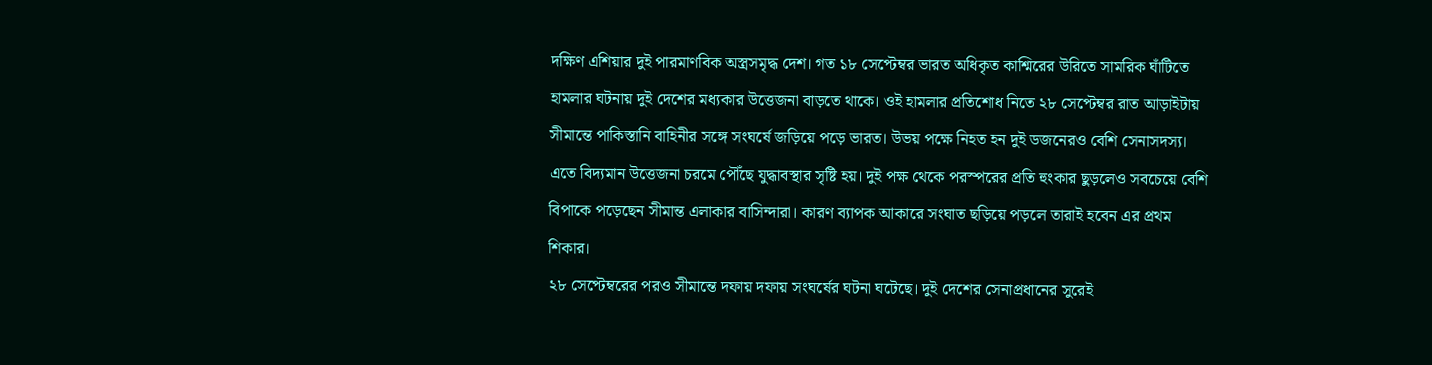দক্ষিণ এশিয়ার দুই পারমাণবিক অস্ত্রসমৃদ্ধ দেশ। গত ১৮ সেপ্টেম্বর ভারত অধিকৃত কাশ্মিরের উরিতে সামরিক ঘাঁটিতে হামলার ঘটনায় দুই দেশের মধ্যকার উত্তেজনা বাড়তে থাকে। ওই হামলার প্রতিশোধ নিতে ২৮ সেপ্টেম্বর রাত আড়াইটায় সীমান্তে পাকিস্তানি বাহিনীর সঙ্গে সংঘর্ষে জড়িয়ে পড়ে ভারত। উভয় পক্ষে নিহত হন দুই ডজনেরও বেশি সেনাসদস্য। এতে বিদ্যমান উত্তেজনা চরমে পৌঁছে যুদ্ধাবস্থার সৃষ্টি হয়। দুই পক্ষ থেকে পরস্পরের প্রতি হুংকার ছুড়লেও সবচেয়ে বেশি বিপাকে পড়েছেন সীমান্ত এলাকার বাসিন্দারা। কারণ ব্যাপক আকারে সংঘাত ছড়িয়ে পড়লে তারাই হবেন এর প্রথম শিকার।
২৮ সেপ্টেম্বরের পরও সীমান্তে দফায় দফায় সংঘর্ষের ঘটনা ঘটেছে। দুই দেশের সেনাপ্রধানের সুরেই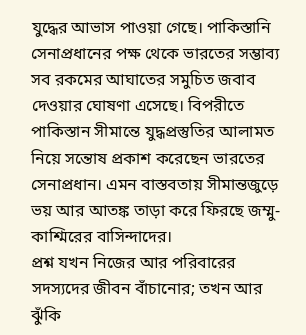যুদ্ধের আভাস পাওয়া গেছে। পাকিস্তানি সেনাপ্রধানের পক্ষ থেকে ভারতের সম্ভাব্য সব রকমের আঘাতের সমুচিত জবাব দেওয়ার ঘোষণা এসেছে। বিপরীতে পাকিস্তান সীমান্তে যুদ্ধপ্রস্তুতির আলামত নিয়ে সন্তোষ প্রকাশ করেছেন ভারতের সেনাপ্রধান। এমন বাস্তবতায় সীমান্তজুড়ে ভয় আর আতঙ্ক তাড়া করে ফিরছে জম্মু-কাশ্মিরের বাসিন্দাদের।
প্রশ্ন যখন নিজের আর পরিবারের সদস্যদের জীবন বাঁচানোর; তখন আর ঝুঁকি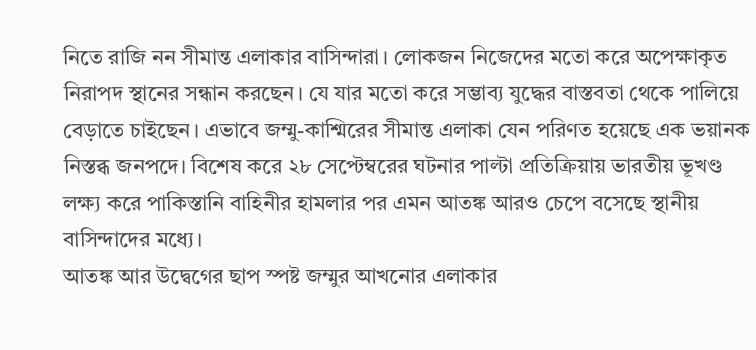নিতে রাজি নন সীমান্ত এলাকার বাসিন্দারা। লোকজন নিজেদের মতো করে অপেক্ষাকৃত নিরাপদ স্থানের সন্ধান করছেন। যে যার মতো করে সম্ভাব্য যুদ্ধের বাস্তবতা থেকে পালিয়ে বেড়াতে চাইছেন। এভাবে জম্মু-কাশ্মিরের সীমান্ত এলাকা যেন পরিণত হয়েছে এক ভয়ানক নিস্তব্ধ জনপদে। বিশেষ করে ২৮ সেপ্টেম্বরের ঘটনার পাল্টা প্রতিক্রিয়ায় ভারতীয় ভূখণ্ড লক্ষ্য করে পাকিস্তানি বাহিনীর হামলার পর এমন আতঙ্ক আরও চেপে বসেছে স্থানীয় বাসিন্দাদের মধ্যে।
আতঙ্ক আর উদ্বেগের ছাপ স্পষ্ট জম্মুর আখনোর এলাকার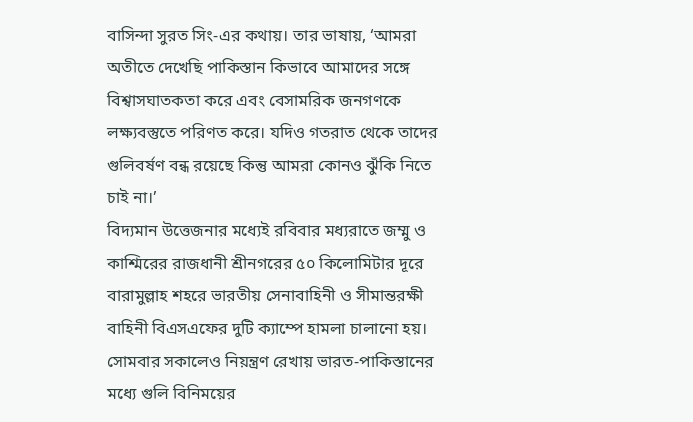বাসিন্দা সুরত সিং-এর কথায়। তার ভাষায়, ‘আমরা অতীতে দেখেছি পাকিস্তান কিভাবে আমাদের সঙ্গে বিশ্বাসঘাতকতা করে এবং বেসামরিক জনগণকে লক্ষ্যবস্তুতে পরিণত করে। যদিও গতরাত থেকে তাদের গুলিবর্ষণ বন্ধ রয়েছে কিন্তু আমরা কোনও ঝুঁকি নিতে চাই না।’
বিদ্যমান উত্তেজনার মধ্যেই রবিবার মধ্যরাতে জম্মু ও কাশ্মিরের রাজধানী শ্রীনগরের ৫০ কিলোমিটার দূরে বারামুল্লাহ শহরে ভারতীয় সেনাবাহিনী ও সীমান্তরক্ষী বাহিনী বিএসএফের দুটি ক্যাম্পে হামলা চালানো হয়। সোমবার সকালেও নিয়ন্ত্রণ রেখায় ভারত-পাকিস্তানের মধ্যে গুলি বিনিময়ের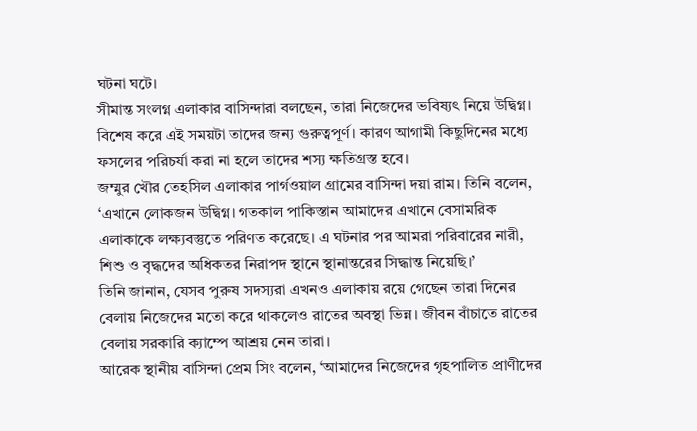ঘটনা ঘটে।
সীমান্ত সংলগ্ন এলাকার বাসিন্দারা বলছেন, তারা নিজেদের ভবিষ্যৎ নিয়ে উদ্বিগ্ন। বিশেষ করে এই সময়টা তাদের জন্য গুরুত্বপূর্ণ। কারণ আগামী কিছুদিনের মধ্যে ফসলের পরিচর্যা করা না হলে তাদের শস্য ক্ষতিগ্রস্ত হবে।
জম্মুর খৌর তেহসিল এলাকার পার্গওয়াল গ্রামের বাসিন্দা দয়া রাম। তিনি বলেন, ‘এখানে লোকজন উদ্বিগ্ন। গতকাল পাকিস্তান আমাদের এখানে বেসামরিক এলাকাকে লক্ষ্যবস্তুতে পরিণত করেছে। এ ঘটনার পর আমরা পরিবারের নারী, শিশু ও বৃদ্ধদের অধিকতর নিরাপদ স্থানে স্থানান্তরের সিদ্ধান্ত নিয়েছি।’
তিনি জানান, যেসব পুরুষ সদস্যরা এখনও এলাকায় রয়ে গেছেন তারা দিনের বেলায় নিজেদের মতো করে থাকলেও রাতের অবস্থা ভিন্ন। জীবন বাঁচাতে রাতের বেলায় সরকারি ক্যাম্পে আশ্রয় নেন তারা।
আরেক স্থানীয় বাসিন্দা প্রেম সিং বলেন, ‘আমাদের নিজেদের গৃহপালিত প্রাণীদের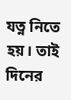যত্ন নিতে হয়। তাই দিনের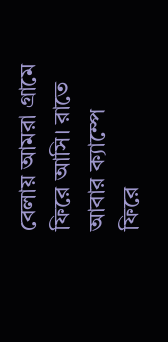বেলায় আমরা গ্রামে ফিরে আসি। রাতে আবার ক্যাম্পে ফিরে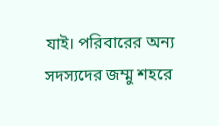যাই। পরিবারের অন্য সদস্যদের জম্মু শহরে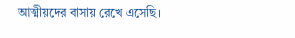আত্মীয়দের বাসায় রেখে এসেছি।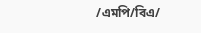/এমপি/বিএ/